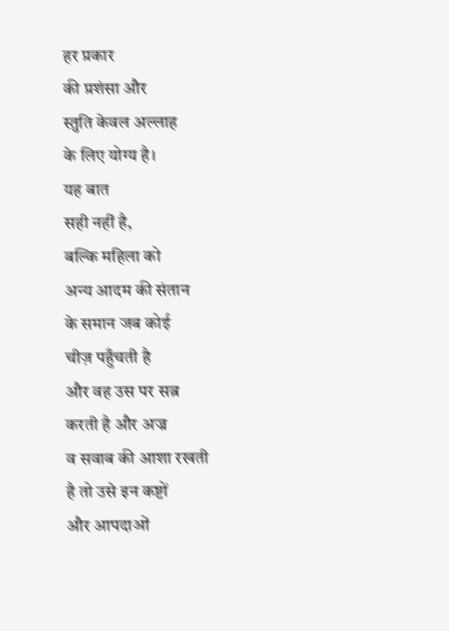हर प्रकार
की प्रशंसा और
स्तुति केवल अल्लाह
के लिए योग्य है।
यह बात
सही नहीं है,
बल्कि महिला को
अन्य आदम की संतान
के समान जब कोई
चीज़ पहुँचती है
और वह उस पर सब्र
करती है और अज्र
व सवाब की आशा रखती
है तो उसे इन कष्टों
और आपदाओं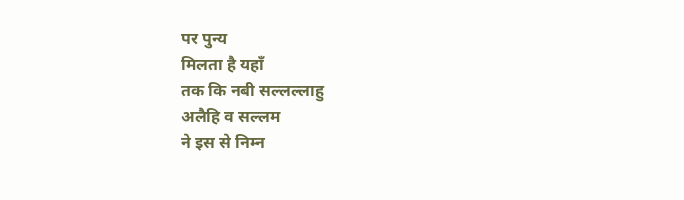पर पुन्य
मिलता है यहाँ
तक कि नबी सल्लल्लाहु
अलैहि व सल्लम
ने इस से निम्न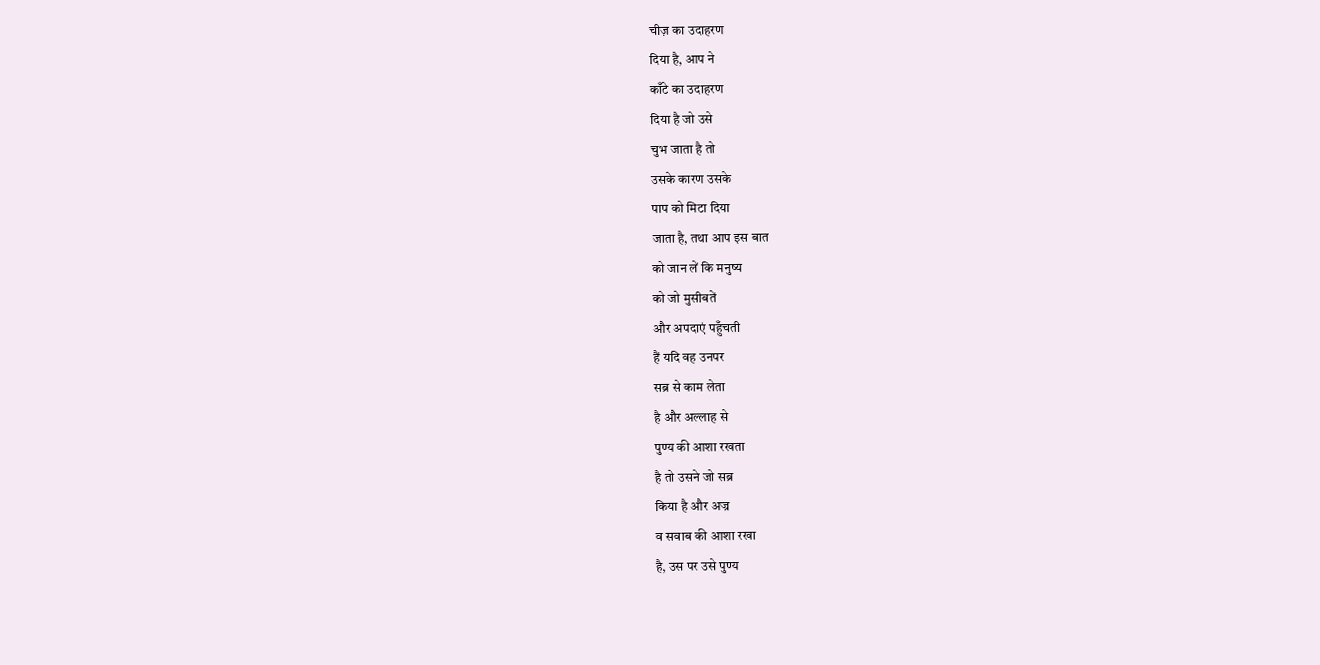चीज़ का उदाहरण
दिया है, आप ने
काँटे का उदाहरण
दिया है जो उसे
चुभ जाता है तो
उसके कारण उसके
पाप को मिटा दिया
जाता है, तथा आप इस बात
को जान लें कि मनुष्य
को जो मुसीबतें
और अपदाएं पहुँचती
हैं यदि वह उनपर
सब्र से काम लेता
है और अल्लाह से
पुण्य की आशा रखता
है तो उसने जो सब्र
किया है और अज्र
व सवाब की आशा रखा
है, उस पर उसे पुण्य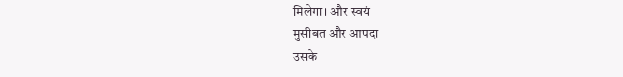मिलेगा। और स्वयं
मुसीबत और आपदा
उसके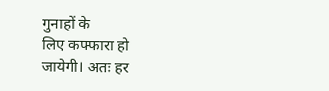गुनाहों के
लिए कफ्फारा हो
जायेगी। अतः हर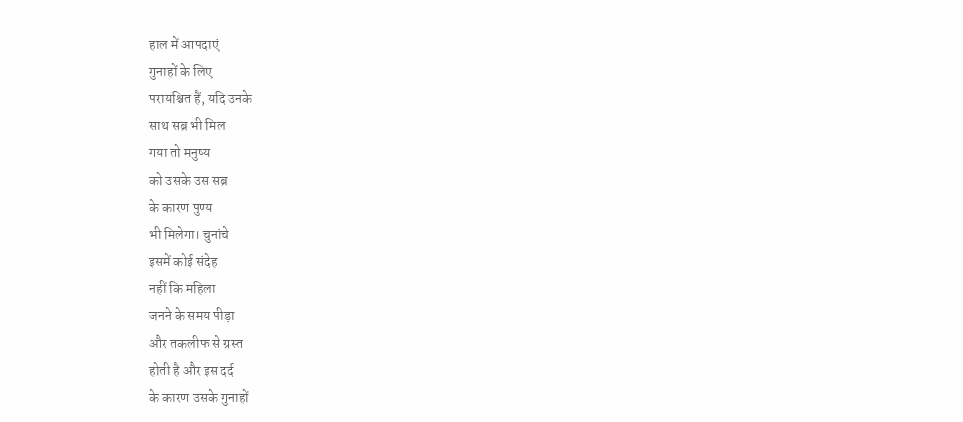हाल में आपदाएं
गुनाहों के लिए
परायश्चित हैं, यदि उनके
साथ सब्र भी मिल
गया तो मनुष्य
को उसके उस सब्र
के कारण पुण्य
भी मिलेगा। चुनांचे
इसमें कोई संदेह
नहीं कि महिला
जनने के समय पीड़ा
और तकलीफ से ग्रस्त
होती है और इस दर्द
के कारण उसके गुनाहों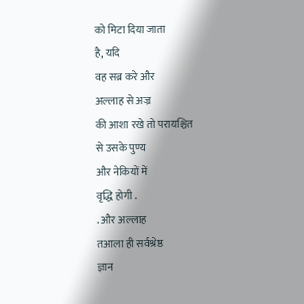को मिटा दिया जाता
है, यदि
वह सब्र करे और
अल्लाह से अज्र
की आशा रखे तो परायश्चित
से उसके पुण्य
और नेकियों में
वृद्धि होगी .
. और अल्लाह
तआला ही सर्वश्रेष्ठ
ज्ञान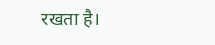रखता है।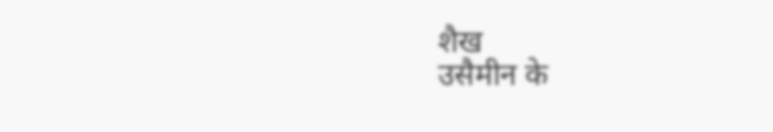शैख
उसैमीन के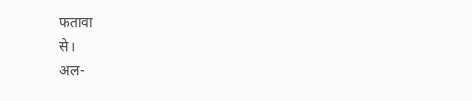फतावा
से।
अल-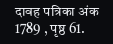दावह पत्रिका अंक 1789 , पृष्ठ 61.